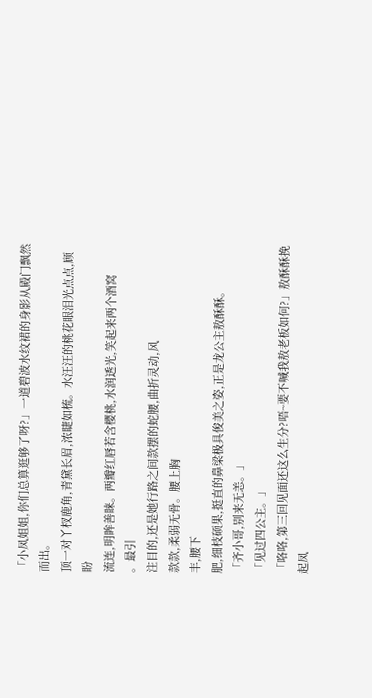「小凤姐姐,你们总算逛够了呀?」一道碧波水纹裙的身影从殿门飘然而出。
顶一对丫杈鹿角,青黛长眉,浓睫如梳。水汪汪的桃花眼泪光点点,顾盼
流连,明眸善睐。两瓣红唇若含樱桃,水润透光,笑起来两个酒窝
。最引
注目的,还是她行路之间款摆的蛇腰,曲折灵动,风
款款,柔弱无骨。腰上胸
丰,腰下
肥,细枝硕果,挺直的鼻梁极具俊美之姿,正是龙公主敖酥酥。
「齐小哥,别来无恙。」
「见过四公主。」
「咯咯,第三回见面还这么生分?唔~要不喊我敖老板如何?」敖酥酥挽起凤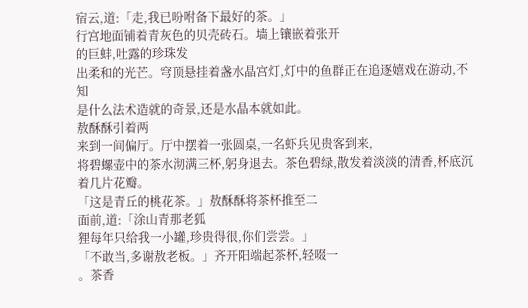宿云,道:「走,我已吩咐备下最好的茶。」
行宫地面铺着青灰色的贝壳砖石。墙上镶嵌着张开
的巨蚌,吐露的珍珠发
出柔和的光芒。穹顶悬挂着盏水晶宫灯,灯中的鱼群正在追逐嬉戏在游动,不知
是什么法术造就的奇景,还是水晶本就如此。
敖酥酥引着两
来到一间偏厅。厅中摆着一张圆桌,一名虾兵见贵客到来,
将碧螺壶中的茶水沏满三杯,躬身退去。茶色碧绿,散发着淡淡的清香,杯底沉
着几片花瓣。
「这是青丘的桃花茶。」敖酥酥将茶杯推至二
面前,道:「涂山青那老狐
狸每年只给我一小罐,珍贵得很,你们尝尝。」
「不敢当,多谢敖老板。」齐开阳端起茶杯,轻啜一
。茶香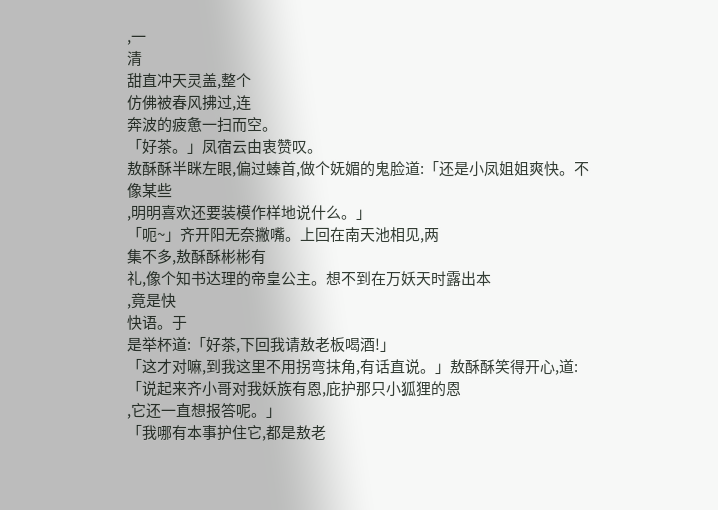,一
清
甜直冲天灵盖,整个
仿佛被春风拂过,连
奔波的疲惫一扫而空。
「好茶。」凤宿云由衷赞叹。
敖酥酥半眯左眼,偏过螓首,做个妩媚的鬼脸道:「还是小凤姐姐爽快。不
像某些
,明明喜欢还要装模作样地说什么。」
「呃~」齐开阳无奈撇嘴。上回在南天池相见,两
集不多,敖酥酥彬彬有
礼,像个知书达理的帝皇公主。想不到在万妖天时露出本
,竟是快
快语。于
是举杯道:「好茶,下回我请敖老板喝酒!」
「这才对嘛,到我这里不用拐弯抹角,有话直说。」敖酥酥笑得开心,道:
「说起来齐小哥对我妖族有恩,庇护那只小狐狸的恩
,它还一直想报答呢。」
「我哪有本事护住它,都是敖老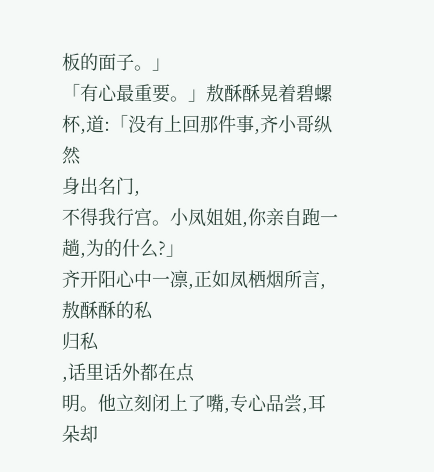板的面子。」
「有心最重要。」敖酥酥晃着碧螺杯,道:「没有上回那件事,齐小哥纵然
身出名门,
不得我行宫。小凤姐姐,你亲自跑一趟,为的什么?」
齐开阳心中一凛,正如凤栖烟所言,敖酥酥的私
归私
,话里话外都在点
明。他立刻闭上了嘴,专心品尝,耳朵却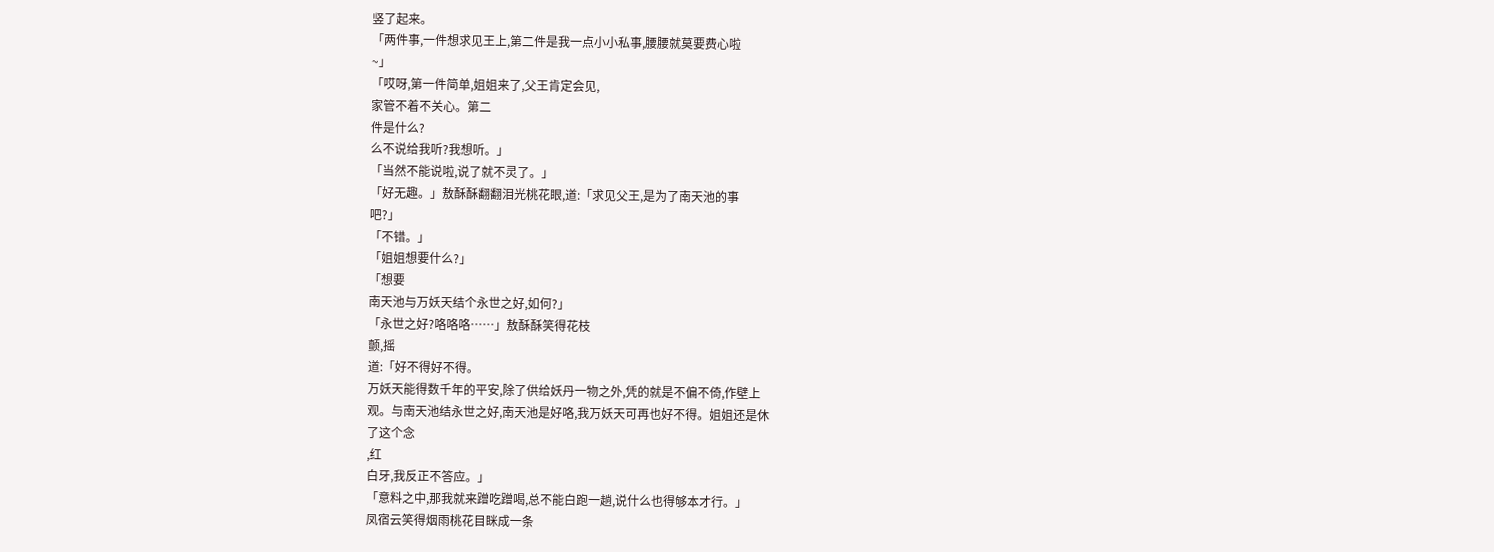竖了起来。
「两件事,一件想求见王上,第二件是我一点小小私事,腰腰就莫要费心啦
~」
「哎呀,第一件简单,姐姐来了,父王肯定会见,
家管不着不关心。第二
件是什么?
么不说给我听?我想听。」
「当然不能说啦,说了就不灵了。」
「好无趣。」敖酥酥翻翻泪光桃花眼,道:「求见父王,是为了南天池的事
吧?」
「不错。」
「姐姐想要什么?」
「想要
南天池与万妖天结个永世之好,如何?」
「永世之好?咯咯咯……」敖酥酥笑得花枝
颤,摇
道:「好不得好不得。
万妖天能得数千年的平安,除了供给妖丹一物之外,凭的就是不偏不倚,作壁上
观。与南天池结永世之好,南天池是好咯,我万妖天可再也好不得。姐姐还是休
了这个念
,红
白牙,我反正不答应。」
「意料之中,那我就来蹭吃蹭喝,总不能白跑一趟,说什么也得够本才行。」
凤宿云笑得烟雨桃花目眯成一条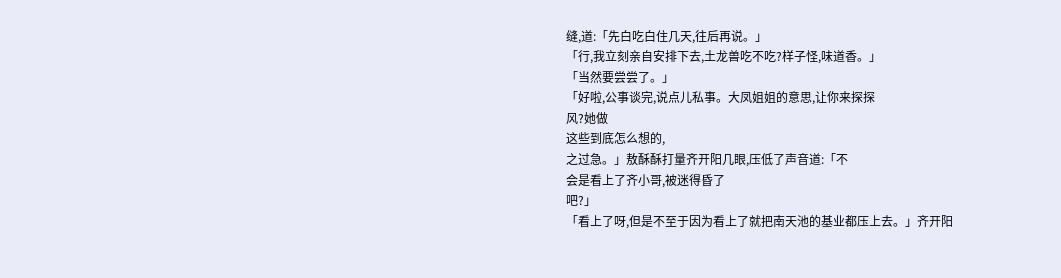缝,道:「先白吃白住几天,往后再说。」
「行,我立刻亲自安排下去,土龙兽吃不吃?样子怪,味道香。」
「当然要尝尝了。」
「好啦,公事谈完,说点儿私事。大凤姐姐的意思,让你来探探
风?她做
这些到底怎么想的,
之过急。」敖酥酥打量齐开阳几眼,压低了声音道:「不
会是看上了齐小哥,被迷得昏了
吧?」
「看上了呀,但是不至于因为看上了就把南天池的基业都压上去。」齐开阳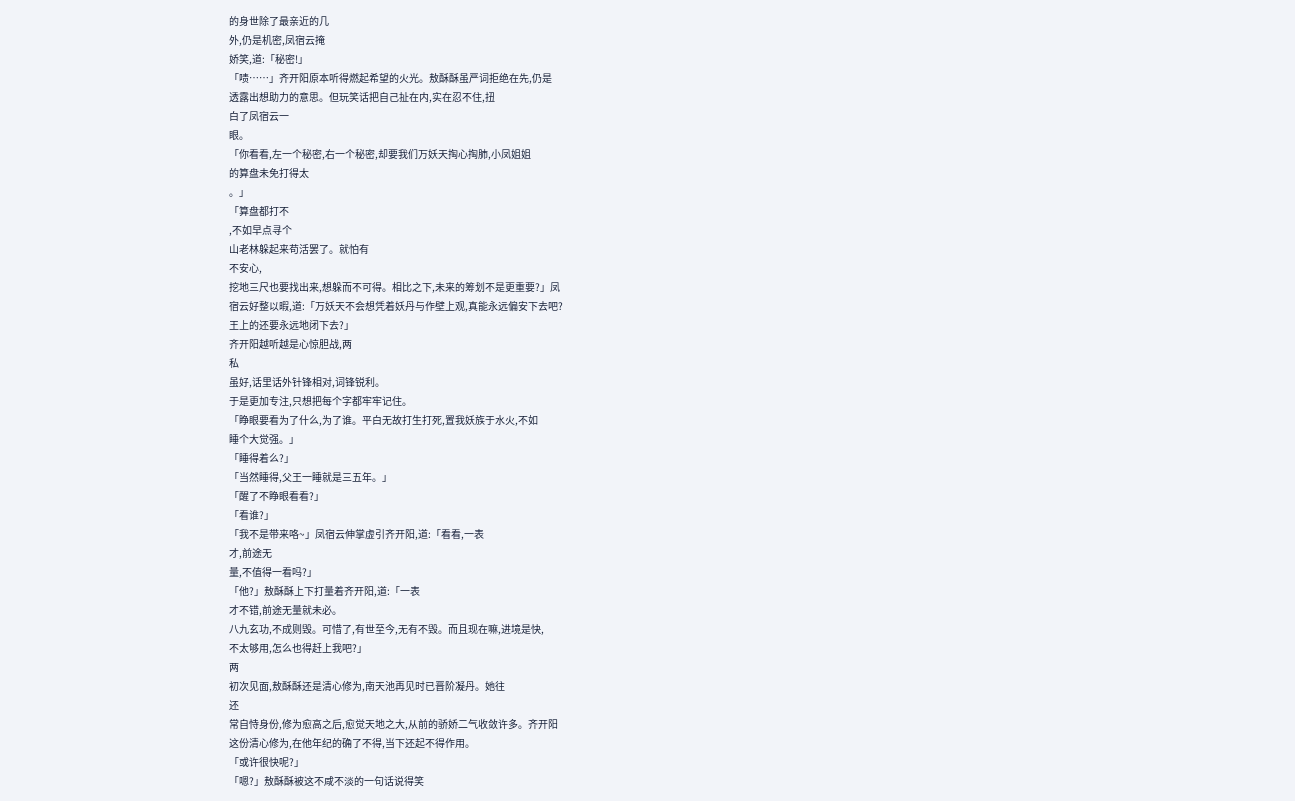的身世除了最亲近的几
外,仍是机密,凤宿云掩
娇笑,道:「秘密!」
「啧……」齐开阳原本听得燃起希望的火光。敖酥酥虽严词拒绝在先,仍是
透露出想助力的意思。但玩笑话把自己扯在内,实在忍不住,扭
白了凤宿云一
眼。
「你看看,左一个秘密,右一个秘密,却要我们万妖天掏心掏肺,小凤姐姐
的算盘未免打得太
。」
「算盘都打不
,不如早点寻个
山老林躲起来苟活罢了。就怕有
不安心,
挖地三尺也要找出来,想躲而不可得。相比之下,未来的筹划不是更重要?」凤
宿云好整以暇,道:「万妖天不会想凭着妖丹与作壁上观,真能永远偏安下去吧?
王上的还要永远地闭下去?」
齐开阳越听越是心惊胆战,两
私
虽好,话里话外针锋相对,词锋锐利。
于是更加专注,只想把每个字都牢牢记住。
「睁眼要看为了什么,为了谁。平白无故打生打死,置我妖族于水火,不如
睡个大觉强。」
「睡得着么?」
「当然睡得,父王一睡就是三五年。」
「醒了不睁眼看看?」
「看谁?」
「我不是带来咯~」凤宿云伸掌虚引齐开阳,道:「看看,一表
才,前途无
量,不值得一看吗?」
「他?」敖酥酥上下打量着齐开阳,道:「一表
才不错,前途无量就未必。
八九玄功,不成则毁。可惜了,有世至今,无有不毁。而且现在嘛,进境是快,
不太够用,怎么也得赶上我吧?」
两
初次见面,敖酥酥还是清心修为,南天池再见时已晋阶凝丹。她往
还
常自恃身份,修为愈高之后,愈觉天地之大,从前的骄娇二气收敛许多。齐开阳
这份清心修为,在他年纪的确了不得,当下还起不得作用。
「或许很快呢?」
「嗯?」敖酥酥被这不咸不淡的一句话说得笑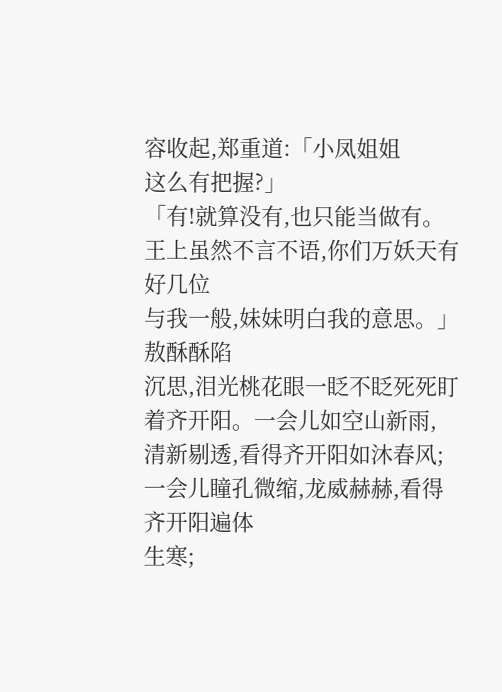容收起,郑重道:「小凤姐姐
这么有把握?」
「有!就算没有,也只能当做有。王上虽然不言不语,你们万妖天有好几位
与我一般,妹妹明白我的意思。」
敖酥酥陷
沉思,泪光桃花眼一眨不眨死死盯着齐开阳。一会儿如空山新雨,
清新剔透,看得齐开阳如沐春风;一会儿瞳孔微缩,龙威赫赫,看得齐开阳遍体
生寒;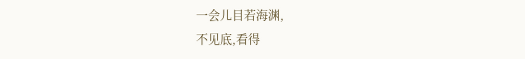一会儿目若海渊,
不见底,看得